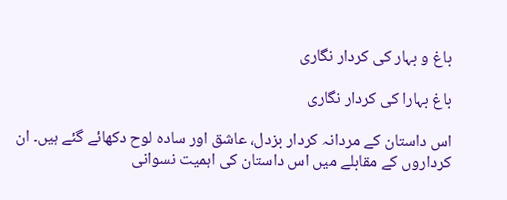باغ و بہار کی کردار نگاری

باغ بہارا کی کردار نگاری

اس داستان کے مردانہ کردار بزدل، عاشق اور سادہ لوح دکھائے گئے ہیں۔ ان کرداروں کے مقابلے میں اس داستان کی اہمیت نسوانی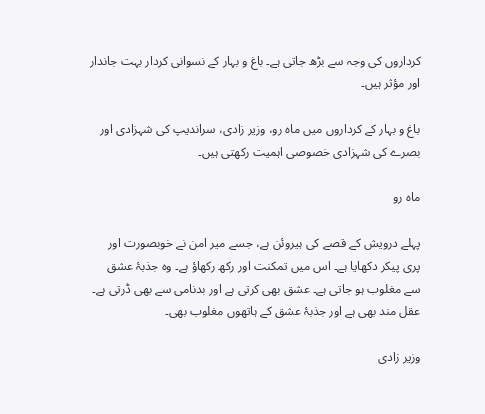کرداروں کی وجہ سے بڑھ جاتی ہے۔ باغ و بہار کے نسوانی کردار بہت جاندار اور مؤثر ہیں۔

باغ و بہار کے کرداروں میں ماہ رو، وزیر زادی، سراندیپ کی شہزادی اور بصرے کی شہزادی خصوصی اہمیت رکھتی ہیں۔

ماہ رو

پہلے درویش کے قصے کی ہیروئن ہے، جسے میر امن نے خوبصورت اور پری پیکر دکھایا ہے۔ اس میں تمکنت اور رکھ رکھاؤ ہے۔ وہ جذبۂ عشق سے مغلوب ہو جاتی ہے۔ عشق بھی کرتی ہے اور بدنامی سے بھی ڈرتی ہے۔ عقل مند بھی ہے اور جذبۂ عشق کے ہاتھوں مغلوب بھی۔

وزیر زادی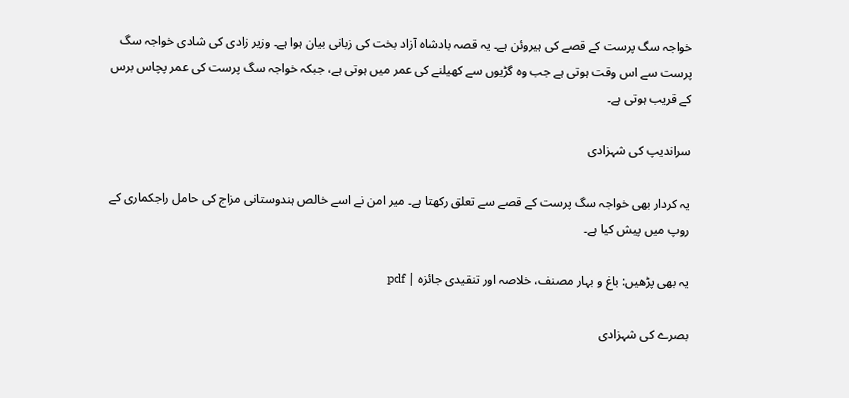خواجہ سگ پرست کے قصے کی ہیروئن ہے۔ یہ قصہ بادشاہ آزاد بخت کی زبانی بیان ہوا ہے۔ وزیر زادی کی شادی خواجہ سگ پرست سے اس وقت ہوتی ہے جب وہ گڑیوں سے کھیلنے کی عمر میں ہوتی ہے، جبکہ خواجہ سگ پرست کی عمر پچاس برس کے قریب ہوتی ہے۔

سراندیپ کی شہزادی

یہ کردار بھی خواجہ سگ پرست کے قصے سے تعلق رکھتا ہے۔ میر امن نے اسے خالص ہندوستانی مزاج کی حامل راجکماری کے روپ میں پیش کیا ہے۔

یہ بھی پڑھیں: باغ و بہار مصنف، خلاصہ اور تنقیدی جائزہ | pdf

بصرے کی شہزادی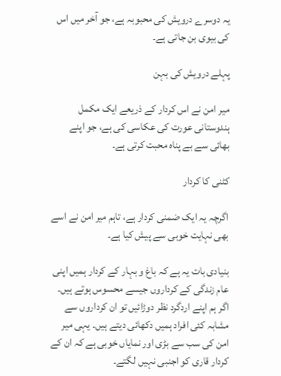یہ دوسرے درویش کی محبوبہ ہے، جو آخر میں اس کی بیوی بن جاتی ہے۔

پہلے درویش کی بہن

میر امن نے اس کردار کے ذریعے ایک مکمل ہندوستانی عورت کی عکاسی کی ہے، جو اپنے بھائی سے بے پناہ محبت کرتی ہے۔

کٹنی کا کردار

اگرچہ یہ ایک ضمنی کردار ہے، تاہم میر امن نے اسے بھی نہایت خوبی سے پیش کیا ہے۔

بنیادی بات یہ ہے کہ باغ و بہار کے کردار ہمیں اپنی عام زندگی کے کرداروں جیسے محسوس ہوتے ہیں۔ اگر ہم اپنے اردگرد نظر دوڑائیں تو ان کرداروں سے مشابہ کئی افراد ہمیں دکھائی دیتے ہیں۔ یہی میر امن کی سب سے بڑی اور نمایاں خوبی ہے کہ ان کے کردار قاری کو اجنبی نہیں لگتے۔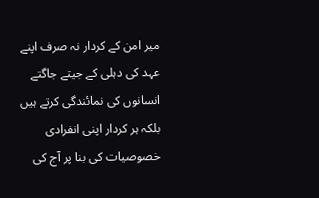میر امن کے کردار نہ صرف اپنے عہد کی دہلی کے جیتے جاگتے انسانوں کی نمائندگی کرتے ہیں بلکہ ہر کردار اپنی انفرادی خصوصیات کی بنا پر آج کی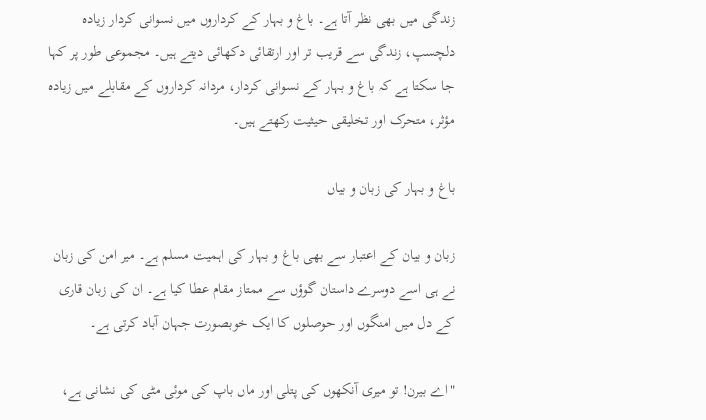زندگی میں بھی نظر آتا ہے۔ باغ و بہار کے کرداروں میں نسوانی کردار زیادہ دلچسپ، زندگی سے قریب تر اور ارتقائی دکھائی دیتے ہیں۔ مجموعی طور پر کہا جا سکتا ہے کہ باغ و بہار کے نسوانی کردار، مردانہ کرداروں کے مقابلے میں زیادہ مؤثر، متحرک اور تخلیقی حیثیت رکھتے ہیں۔

باغ و بہار کی زبان و بیاں

زبان و بیان کے اعتبار سے بھی باغ و بہار کی اہمیت مسلم ہے۔ میر امن کی زبان نے ہی اسے دوسرے داستان گوؤں سے ممتاز مقام عطا کیا ہے۔ ان کی زبان قاری کے دل میں امنگوں اور حوصلوں کا ایک خوبصورت جہان آباد کرتی ہے۔

"اے بیرن! تو میری آنکھوں کی پتلی اور ماں باپ کی موئی مٹی کی نشانی ہے،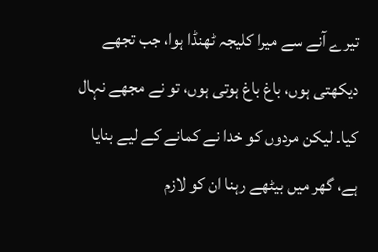تیرے آنے سے میرا کلیجہ ٹھنڈا ہوا، جب تجھے دیکھتی ہوں، باغ باغ ہوتی ہوں، تو نے مجھے نہال کیا۔ لیکن مردوں کو خدا نے کمانے کے لیے بنایا ہے، گھر میں بیٹھے رہنا ان کو لازم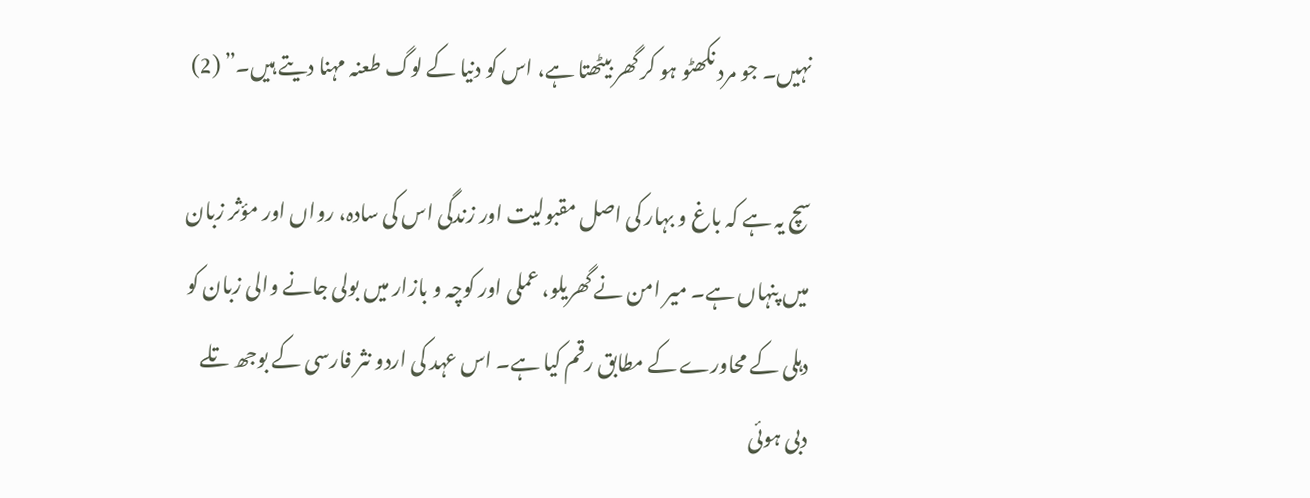نہیں۔ جو مرد نکھٹو ہو کر گھر بیٹھتا ہے، اس کو دنیا کے لوگ طعنہ مہنا دیتے ہیں۔” (2)

سچ یہ ہے کہ باغ و بہار کی اصل مقبولیت اور زندگی اس کی سادہ، رواں اور مؤثر زبان میں پنہاں ہے۔ میر امن نے گھریلو، عملی اور کوچہ و بازار میں بولی جانے والی زبان کو دہلی کے محاورے کے مطابق رقم کیا ہے۔ اس عہد کی اردو نثر فارسی کے بوجھ تلے دبی ہوئی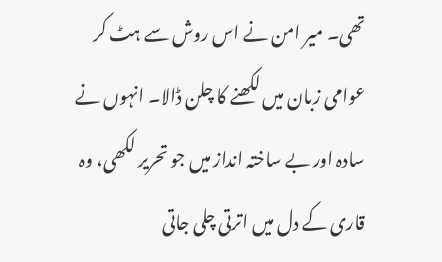تھی۔ میر امن نے اس روش سے ہٹ کر عوامی زبان میں لکھنے کا چلن ڈالا۔ انہوں نے سادہ اور بے ساختہ انداز میں جو تحریر لکھی، وہ قاری کے دل میں اترتی چلی جاتی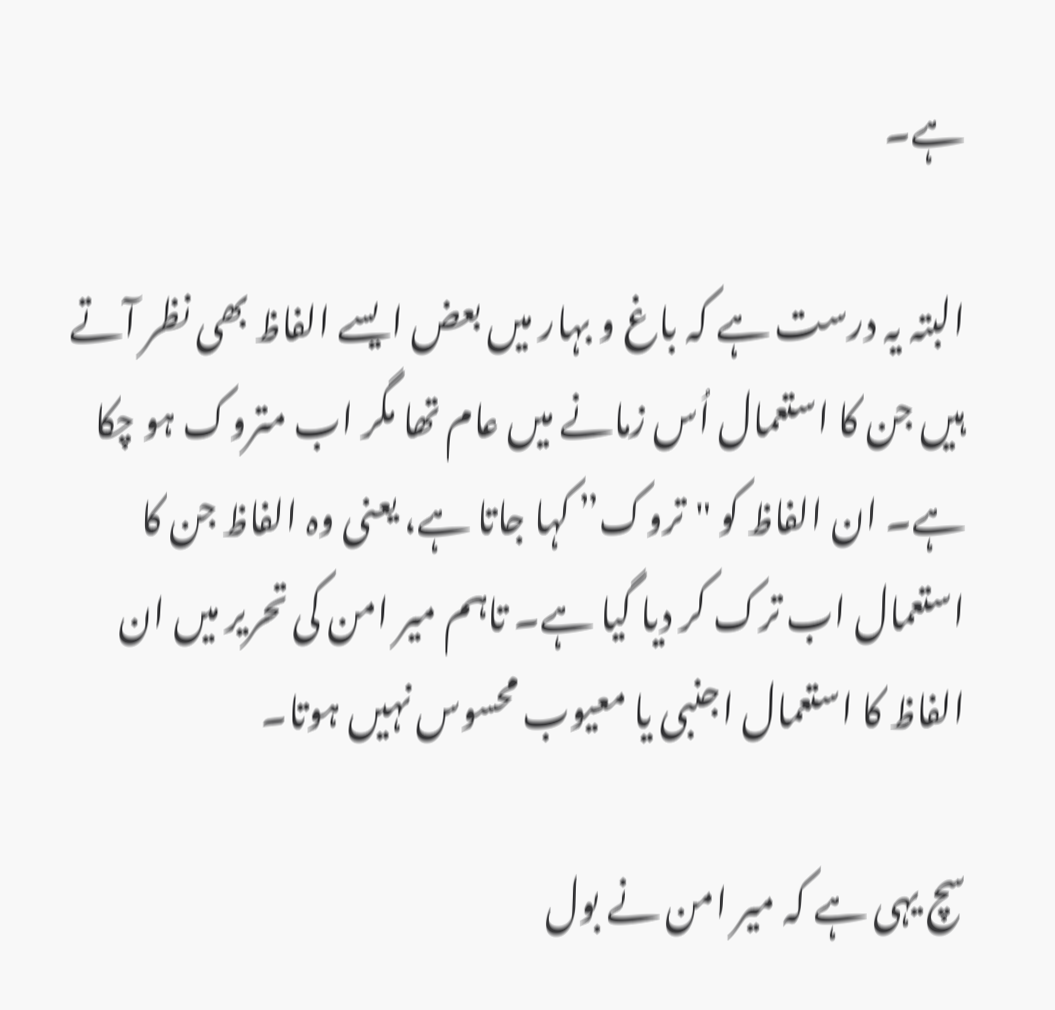ہے۔

البتہ یہ درست ہے کہ باغ و بہار میں بعض ایسے الفاظ بھی نظر آتے ہیں جن کا استعمال اُس زمانے میں عام تھا مگر اب متروک ہو چکا ہے۔ ان الفاظ کو "تروک” کہا جاتا ہے، یعنی وہ الفاظ جن کا استعمال اب ترک کر دیا گیا ہے۔ تاہم میر امن کی تحریر میں ان الفاظ کا استعمال اجنبی یا معیوب محسوس نہیں ہوتا۔

سچ یہی ہے کہ میر امن نے بول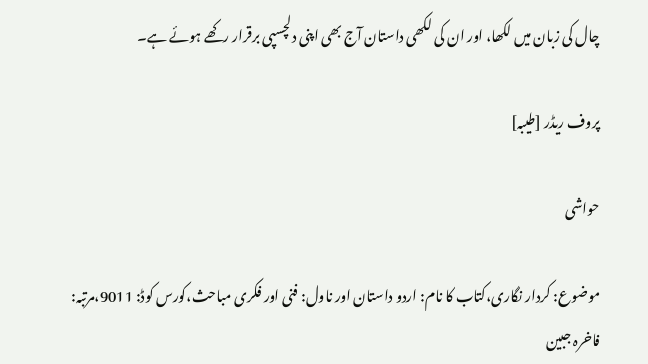چال کی زبان میں لکھا، اور ان کی لکھی داستان آج بھی اپنی دلچسپی برقرار رکھے ہوئے ہے۔

پروف ریڈر [طیبہ]

حواشی

موضوع: کردار نگاری،کتاب کا نام: اردو داستان اور ناول: فنی اور فکری مباحث،کورس کوڈ: 9011،مرتبہ: فاخرہ جبین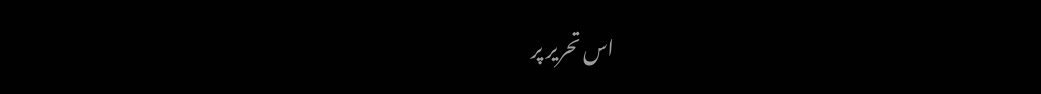اس تحریر پر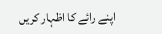اپنے رائے کا اظہار کریں